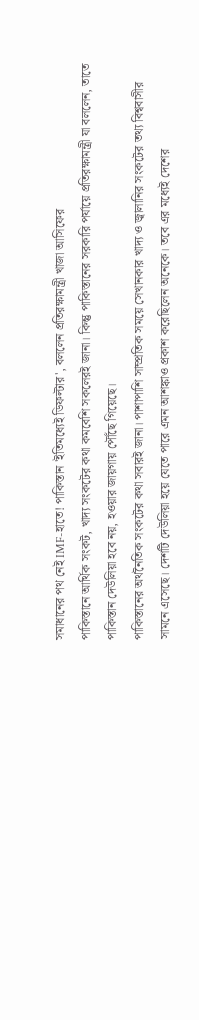সমাধানের পথ নেই IMF-হাতে! পাকিস্তান 'ইতিমধ্যেই ডিফল্টার', বললেন প্রতিরক্ষামন্ত্রী খাজা আসিফের
পাকিস্তানে আর্থিক সংকট, খাদ্য সংকটের কথা কমবেশি সকলেরই জানা। কিন্তু পাকিস্তানের সরকারি পর্যায়ে প্রতিরক্ষামন্ত্রী যা বললেন, তাতে পাকিস্তান দেউলিয়া হবে নয়, হওয়ার জায়গায় পৌঁছে গিয়েছে।
পাকিস্তানের অর্থনৈতিক সংকটের কথা সবারই জানা। পাশাপাশি সাম্প্রতিক সময়ে সেখানকার খাদ্য ও জ্বালানির সংকটের তথ্য বিশ্ববাসীর সামনে এসেছে। দেশটি দেউলিয়া হয়ে যেতে পারে এমন আশঙ্কাও প্রকাশ করেছিলেন অনেকে। তবে এর মধ্যেই দেশের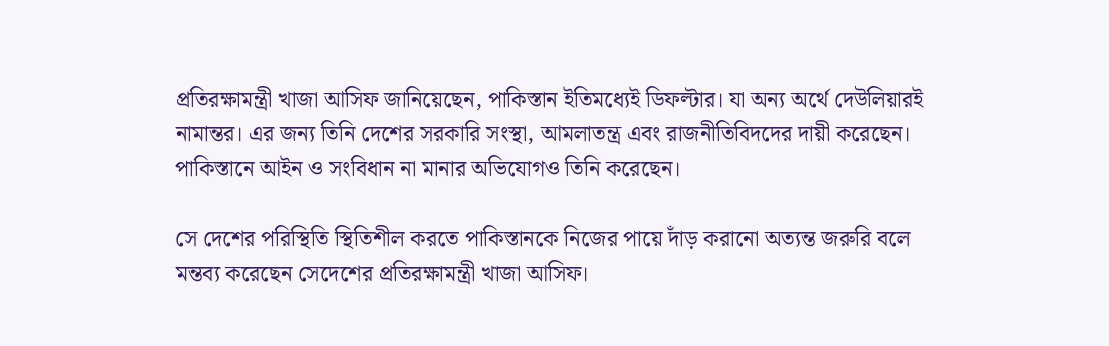প্রতিরক্ষামন্ত্রী খাজা আসিফ জানিয়েছেন, পাকিস্তান ইতিমধ্যেই ডিফল্টার। যা অন্য অর্থে দেউলিয়ারই নামান্তর। এর জন্য তিনি দেশের সরকারি সংস্থা, আমলাতন্ত্র এবং রাজনীতিবিদদের দায়ী করেছেন। পাকিস্তানে আইন ও সংবিধান না মানার অভিযোগও তিনি করেছেন।

সে দেশের পরিস্থিতি স্থিতিশীল করতে পাকিস্তানকে নিজের পায়ে দাঁড় করানো অত্যন্ত জরুরি বলে মন্তব্য করেছেন সেদেশের প্রতিরক্ষামন্ত্রী খাজা আসিফ।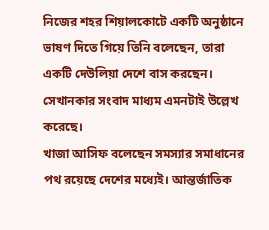নিজের শহর শিয়ালকোটে একটি অনুষ্ঠানে ভাষণ দিতে গিয়ে তিনি বলেছেন, তারা একটি দেউলিয়া দেশে বাস করছেন। সেখানকার সংবাদ মাধ্যম এমনটাই উল্লেখ করেছে।
খাজা আসিফ বলেছেন সমস্যার সমাধানের পথ রয়েছে দেশের মধ্যেই। আন্তর্জাতিক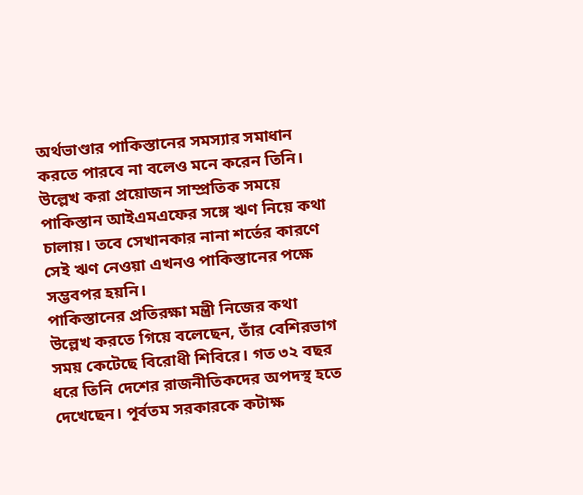অর্থভাণ্ডার পাকিস্তানের সমস্যার সমাধান করতে পারবে না বলেও মনে করেন তিনি। উল্লেখ করা প্রয়োজন সাম্প্রতিক সময়ে পাকিস্তান আইএমএফের সঙ্গে ঋণ নিয়ে কথা চালায়। তবে সেখানকার নানা শর্তের কারণে সেই ঋণ নেওয়া এখনও পাকিস্তানের পক্ষে সম্ভবপর হয়নি।
পাকিস্তানের প্রতিরক্ষা মন্ত্রী নিজের কথা উল্লেখ করতে গিয়ে বলেছেন, তাঁর বেশিরভাগ সময় কেটেছে বিরোধী শিবিরে। গত ৩২ বছর ধরে তিনি দেশের রাজনীতিকদের অপদস্থ হতে দেখেছেন। পূর্বতম সরকারকে কটাক্ষ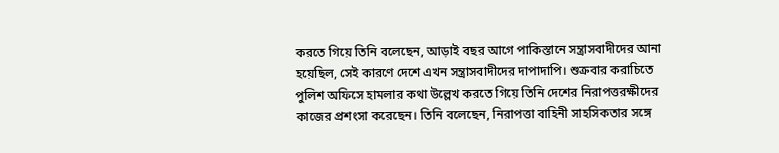করতে গিয়ে তিনি বলেছেন, আড়াই বছর আগে পাকিস্তানে সন্ত্রাসবাদীদের আনা হয়েছিল, সেই কারণে দেশে এখন সন্ত্রাসবাদীদের দাপাদাপি। শুক্রবার করাচিতে পুলিশ অফিসে হামলার কথা উল্লেখ করতে গিয়ে তিনি দেশের নিরাপত্তরক্ষীদের কাজের প্রশংসা করেছেন। তিনি বলেছেন, নিরাপত্তা বাহিনী সাহসিকতার সঙ্গে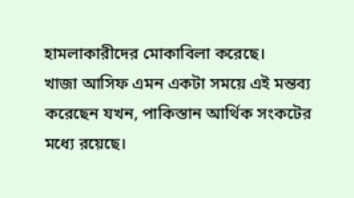হামলাকারীদের মোকাবিলা করেছে।
খাজা আসিফ এমন একটা সময়ে এই মন্তব্য করেছেন যখন, পাকিস্তান আর্থিক সংকটের মধ্যে রয়েছে।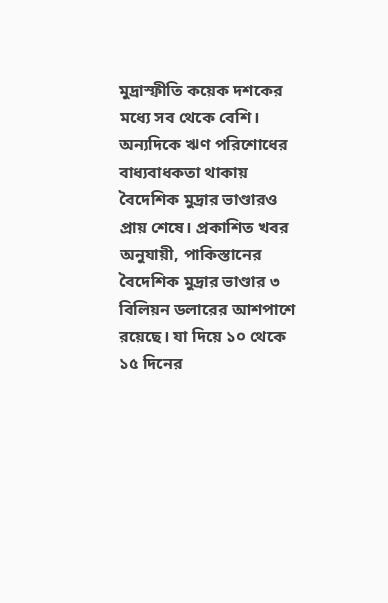মুদ্রাস্ফীতি কয়েক দশকের মধ্যে সব থেকে বেশি। অন্যদিকে ঋণ পরিশোধের বাধ্যবাধকতা থাকায় বৈদেশিক মুদ্রার ভাণ্ডারও প্রায় শেষে। প্রকাশিত খবর অনুযায়ী, পাকিস্তানের বৈদেশিক মুদ্রার ভাণ্ডার ৩ বিলিয়ন ডলারের আশপাশে রয়েছে। যা দিয়ে ১০ থেকে ১৫ দিনের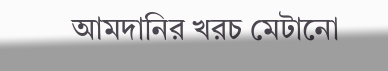আমদানির খরচ মেটানো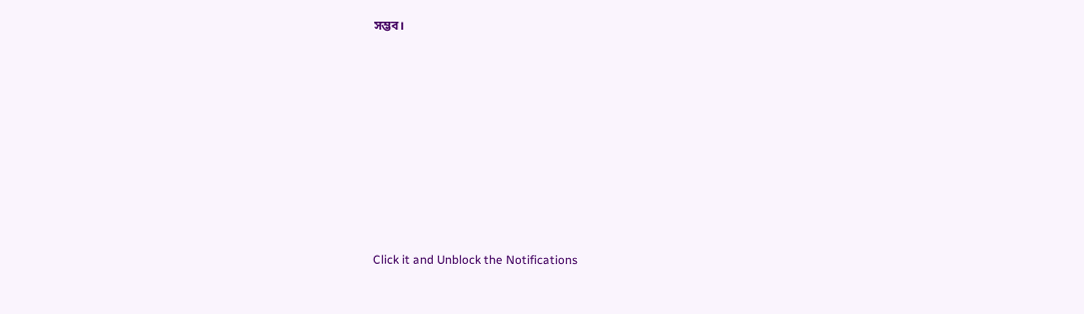সম্ভব।












Click it and Unblock the Notifications